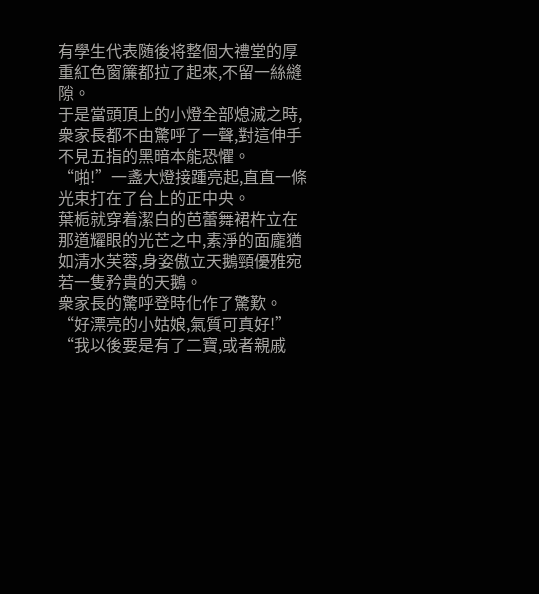有學生代表随後将整個大禮堂的厚重紅色窗簾都拉了起來,不留一絲縫隙。
于是當頭頂上的小燈全部熄滅之時,衆家長都不由驚呼了一聲,對這伸手不見五指的黑暗本能恐懼。
“啪!”一盞大燈接踵亮起,直直一條光束打在了台上的正中央。
葉栀就穿着潔白的芭蕾舞裙杵立在那道耀眼的光芒之中,素淨的面龐猶如清水芙蓉,身姿傲立天鵝頸優雅宛若一隻矜貴的天鵝。
衆家長的驚呼登時化作了驚歎。
“好漂亮的小姑娘,氣質可真好!”
“我以後要是有了二寶,或者親戚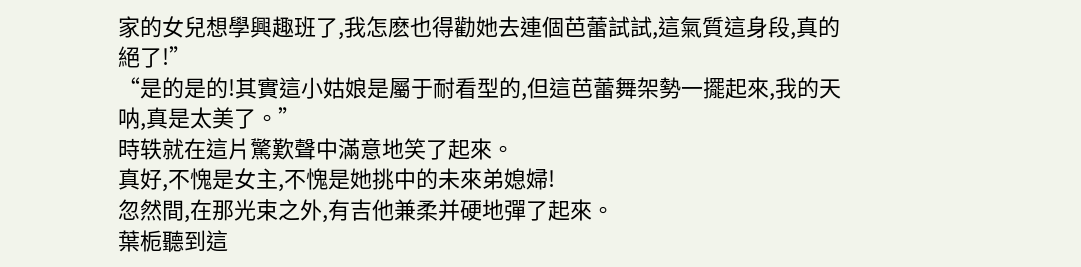家的女兒想學興趣班了,我怎麽也得勸她去連個芭蕾試試,這氣質這身段,真的絕了!”
“是的是的!其實這小姑娘是屬于耐看型的,但這芭蕾舞架勢一擺起來,我的天呐,真是太美了。”
時轶就在這片驚歎聲中滿意地笑了起來。
真好,不愧是女主,不愧是她挑中的未來弟媳婦!
忽然間,在那光束之外,有吉他兼柔并硬地彈了起來。
葉栀聽到這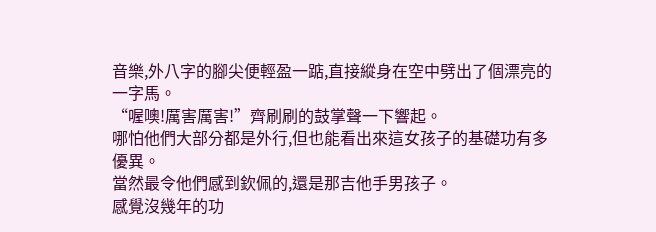音樂,外八字的腳尖便輕盈一踮,直接縱身在空中劈出了個漂亮的一字馬。
“喔噢!厲害厲害!”齊刷刷的鼓掌聲一下響起。
哪怕他們大部分都是外行,但也能看出來這女孩子的基礎功有多優異。
當然最令他們感到欽佩的,還是那吉他手男孩子。
感覺沒幾年的功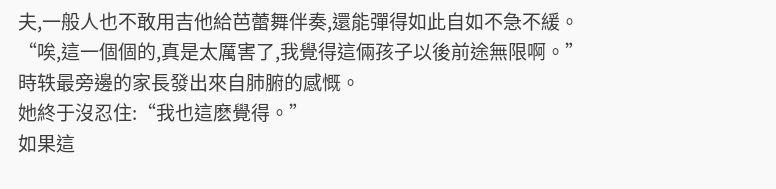夫,一般人也不敢用吉他給芭蕾舞伴奏,還能彈得如此自如不急不緩。
“唉,這一個個的,真是太厲害了,我覺得這倆孩子以後前途無限啊。”
時轶最旁邊的家長發出來自肺腑的感慨。
她終于沒忍住:“我也這麽覺得。”
如果這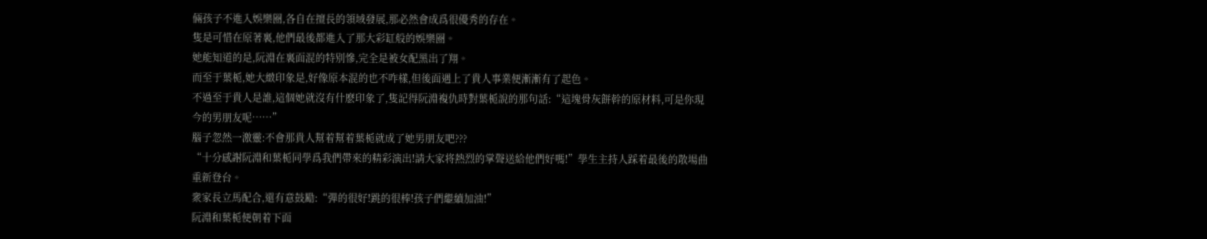倆孩子不進入娛樂圈,各自在擅長的領域發展,那必然會成爲很優秀的存在。
隻是可惜在原著裏,他們最後都進入了那大彩缸般的娛樂圈。
她能知道的是,阮淵在裏面混的特别慘,完全是被女配黑出了翔。
而至于葉栀,她大緻印象是,好像原本混的也不咋樣,但後面遇上了貴人事業便漸漸有了起色。
不過至于貴人是誰,這個她就沒有什麽印象了,隻記得阮淵複仇時對葉栀說的那句話:“這塊骨灰餅幹的原材料,可是你現今的男朋友呢……”
腦子忽然一激靈:不會那貴人幫着幫着葉栀就成了她男朋友吧???
“十分感謝阮淵和葉栀同學爲我們帶來的精彩演出!請大家将熱烈的掌聲送給他們好嗎!”學生主持人踩着最後的散場曲重新登台。
衆家長立馬配合,還有意鼓勵:“彈的很好!跳的很棒!孩子們繼續加油!”
阮淵和葉栀便朝着下面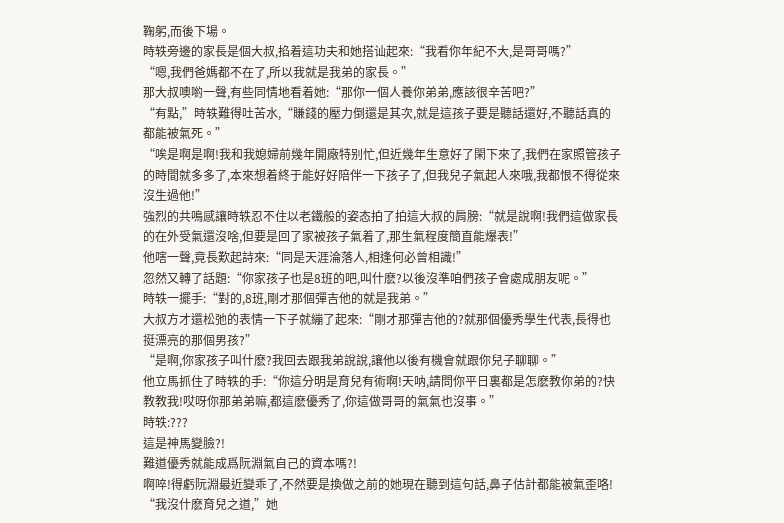鞠躬,而後下場。
時轶旁邊的家長是個大叔,掐着這功夫和她搭讪起來:“我看你年紀不大,是哥哥嗎?”
“嗯,我們爸媽都不在了,所以我就是我弟的家長。”
那大叔噢喲一聲,有些同情地看着她:“那你一個人養你弟弟,應該很辛苦吧?”
“有點,”時轶難得吐苦水,“賺錢的壓力倒還是其次,就是這孩子要是聽話還好,不聽話真的都能被氣死。”
“唉是啊是啊!我和我媳婦前幾年開廠特别忙,但近幾年生意好了閑下來了,我們在家照管孩子的時間就多多了,本來想着終于能好好陪伴一下孩子了,但我兒子氣起人來哦,我都恨不得從來沒生過他!”
強烈的共鳴感讓時轶忍不住以老鐵般的姿态拍了拍這大叔的肩膀:“就是說啊!我們這做家長的在外受氣還沒啥,但要是回了家被孩子氣着了,那生氣程度簡直能爆表!”
他嗐一聲,竟長歎起詩來:“同是天涯淪落人,相逢何必曾相識!”
忽然又轉了話題:“你家孩子也是8班的吧,叫什麽?以後沒準咱們孩子會處成朋友呢。”
時轶一擺手:“對的,8班,剛才那個彈吉他的就是我弟。”
大叔方才還松弛的表情一下子就繃了起來:“剛才那彈吉他的?就那個優秀學生代表,長得也挺漂亮的那個男孩?”
“是啊,你家孩子叫什麽?我回去跟我弟說說,讓他以後有機會就跟你兒子聊聊。”
他立馬抓住了時轶的手:“你這分明是育兒有術啊!天呐,請問你平日裏都是怎麽教你弟的?快教教我!哎呀你那弟弟嘛,都這麽優秀了,你這做哥哥的氣氣也沒事。”
時轶:???
這是神馬變臉?!
難道優秀就能成爲阮淵氣自己的資本嗎?!
啊啐!得虧阮淵最近變乖了,不然要是換做之前的她現在聽到這句話,鼻子估計都能被氣歪咯!
“我沒什麽育兒之道,”她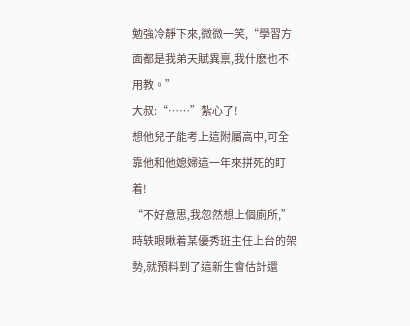勉強冷靜下來,微微一笑,“學習方面都是我弟天賦異禀,我什麽也不用教。”
大叔:“……”紮心了!
想他兒子能考上這附屬高中,可全靠他和他媳婦這一年來拼死的盯着!
“不好意思,我忽然想上個廁所,”時轶眼瞅着某優秀班主任上台的架勢,就預料到了這新生會估計還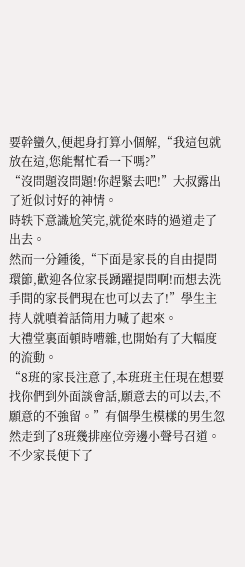要幹蠻久,便起身打算小個解,“我這包就放在這,您能幫忙看一下嗎?”
“沒問題沒問題!你趕緊去吧!”大叔露出了近似讨好的神情。
時轶下意識尬笑完,就從來時的過道走了出去。
然而一分鍾後,“下面是家長的自由提問環節,歡迎各位家長踴躍提問啊!而想去洗手間的家長們現在也可以去了!”學生主持人就噴着話筒用力喊了起來。
大禮堂裏面頓時嘈雜,也開始有了大幅度的流動。
“8班的家長注意了,本班班主任現在想要找你們到外面談會話,願意去的可以去,不願意的不強留。”有個學生模樣的男生忽然走到了8班幾排座位旁邊小聲号召道。
不少家長便下了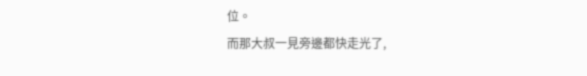位。
而那大叔一見旁邊都快走光了,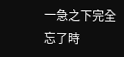一急之下完全忘了時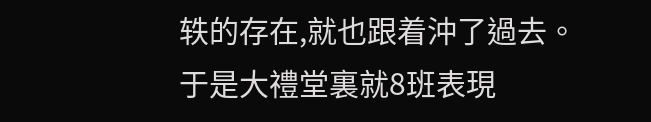轶的存在,就也跟着沖了過去。
于是大禮堂裏就8班表現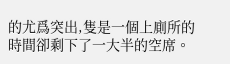的尤爲突出,隻是一個上廁所的時間卻剩下了一大半的空席。